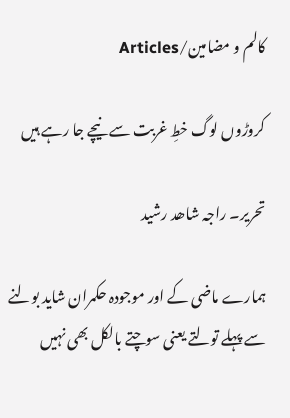کالم و مضامین/Articles

کروڑوں لوگ خطِ غربت سے نیچے جا رہے ہیں

تحریر۔ راجہ شاھد رشید

ہمارے ماضی کے اور موجودہ حکمران شاید بولنے سے پہلے تولتے یعنی سوچتے بالکل بھی نہیں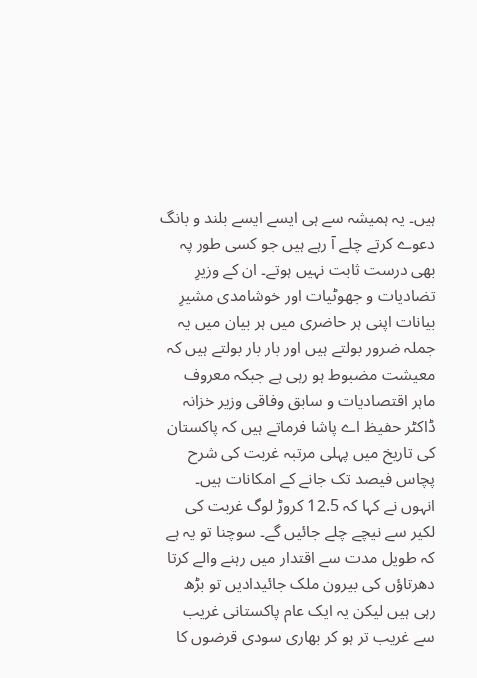ہیں۔ یہ ہمیشہ سے ہی ایسے ایسے بلند و بانگ دعوے کرتے چلے آ رہے ہیں جو کسی طور پہ بھی درست ثابت نہیں ہوتے۔ ان کے وزیرِ تضادیات و جھوٹیات اور خوشامدی مشیرِ بیانات اپنی ہر حاضری میں ہر بیان میں یہ جملہ ضرور بولتے ہیں اور بار بار بولتے ہیں کہ معیشت مضبوط ہو رہی ہے جبکہ معروف ماہر اقتصادیات و سابق وفاقی وزیر خزانہ ڈاکٹر حفیظ اے پاشا فرماتے ہیں کہ پاکستان کی تاریخ میں پہلی مرتبہ غربت کی شرح پچاس فیصد تک جانے کے امکانات ہیں۔ انہوں نے کہا کہ 12.5 کروڑ لوگ غربت کی لکیر سے نیچے چلے جائیں گے۔ سوچنا تو یہ ہے کہ طویل مدت سے اقتدار میں رہنے والے کرتا دھرتاؤں کی بیرون ملک جائیدادیں تو بڑھ رہی ہیں لیکن یہ ایک عام پاکستانی غریب سے غریب تر ہو کر بھاری سودی قرضوں کا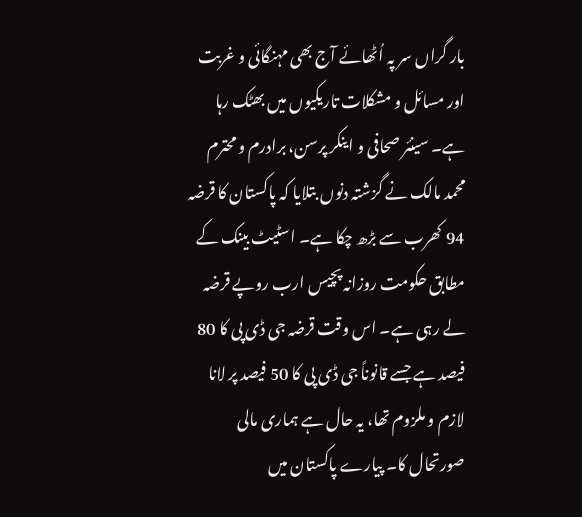بار گراں سر پہ اُٹھائے آج بھی مہنگائی و غربت اور مسائل و مشکلات تاریکیوں میں بھٹک رہا ہے۔ سینئر صحافی و اینکر پرسن، برادرم و محترم محمد مالک نے گزشتہ دنوں بتلایا کہ پاکستان کا قرضہ 94 کھرب سے بڑھ چکا ہے۔ اسٹیٹ بینک کے مطابق حکومت روزانہ پچیس ارب روپے قرضہ لے رہی ہے۔ اس وقت قرضہ جی ڈی پی کا 80 فیصد ہے جسے قانوناً جی ڈی پی کا 50 فیصد پر لانا لازم و ملزوم تھا، یہ حال ہے ہماری مالی صورتحال کا۔ پیارے پاکستان میں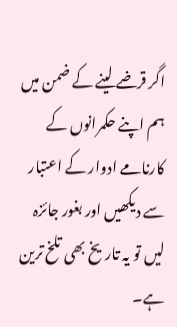اگر قرضے لینے کے ضمن میں ہم اپنے حکمرانوں کے کارنامے ادوار کے اعتبار سے دیکھیں اور بغور جائزہ لیں تو یہ تاریخ بھی تلخ ترین ہے۔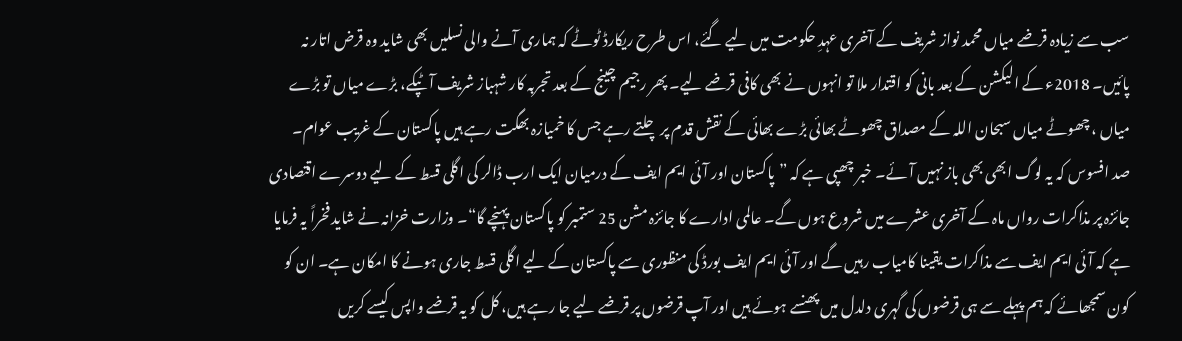سب سے زیادہ قرضے میاں محمد نواز شریف کے آخری عہدِ حکومت میں لیے گئے، اس طرح ریکارڈ ٹوٹے کہ ہماری آنے والی نسلیں بھی شاید وہ قرض اتار نہ پائیں۔ 2018ء کے الیکشن کے بعد بانی کو اقتدار ملا تو انہوں نے بھی کافی قرضے لیے۔ پھر رجیم چینج کے بعد تجربہ کار شہباز شریف آ ٹپکے، بڑے میاں تو بڑے میاں ، چھوٹے میاں سبحان اللہ کے مصداق چھوٹے بھائی بڑے بھائی کے نقش قدم پر چلتے رہے جس کا خمیازہ بھگت رہے ہیں پاکستان کے غریب عوام۔ صد افسوس کہ یہ لوگ ابھی بھی باز نہیں آئے۔ خبر چھپی ہے کہ ”پاکستان اور آئی ایم ایف کے درمیان ایک ارب ڈالر کی اگلی قسط کے لیے دوسرے اقتصادی جائزہ پر مذاکرات رواں ماہ کے آخری عشرے میں شروع ہوں گے۔ عالمی ادارے کا جائزہ مشن 25 ستمبر کو پاکستان پہنچے گا“۔ وزارت خزانہ نے شاید فخراً یہ فرمایا ہے کہ آئی ایم ایف سے مذاکرات یقینا کامیاب رہیں گے اور آئی ایم ایف بورڈ کی منظوری سے پاکستان کے لیے اگلی قسط جاری ہونے کا امکان ہے۔ ان کو کون سمجھائے کہ ہم پہلے سے ہی قرضوں کی گہری دلدل میں پھنسے ہوئے ہیں اور آپ قرضوں پر قرضے لیے جا رہے ہیں، کل کو یہ قرضے واپس کیسے کریں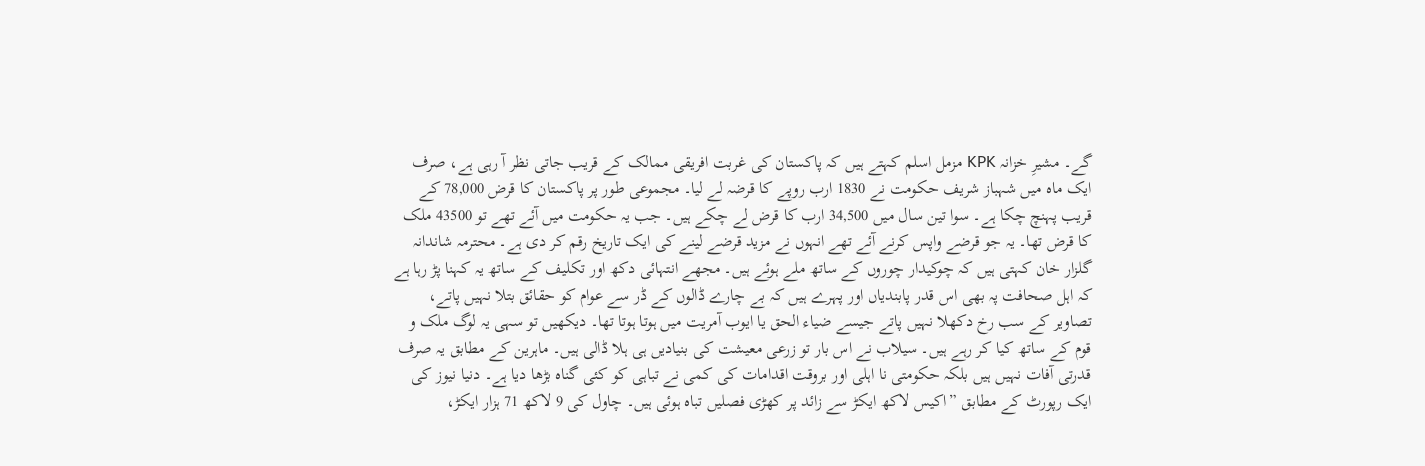گے۔ مشیرِ خزانہ KPK مزمل اسلم کہتے ہیں کہ پاکستان کی غربت افریقی ممالک کے قریب جاتی نظر آ رہی ہے، صرف ایک ماہ میں شہباز شریف حکومت نے 1830 ارب روپے کا قرضہ لے لیا۔ مجموعی طور پر پاکستان کا قرض 78,000 کے قریب پہنچ چکا ہے۔ سوا تین سال میں 34,500 ارب کا قرض لے چکے ہیں۔ جب یہ حکومت میں آئے تھے تو 43500 ملک کا قرض تھا۔ یہ جو قرضے واپس کرنے آئے تھے انہوں نے مزید قرضے لینے کی ایک تاریخ رقم کر دی ہے۔ محترمہ شاندانہ گلزار خان کہتی ہیں کہ چوکیدار چوروں کے ساتھ ملے ہوئے ہیں۔ مجھے انتہائی دکھ اور تکلیف کے ساتھ یہ کہنا پڑ رہا ہے کہ اہل صحافت پہ بھی اس قدر پابندیاں اور پہرے ہیں کہ بے چارے ڈالوں کے ڈر سے عوام کو حقائق بتلا نہیں پاتے، تصاویر کے سب رخ دکھلا نہیں پاتے جیسے ضیاء الحق یا ایوب آمریت میں ہوتا ہوتا تھا۔ دیکھیں تو سہی یہ لوگ ملک و قوم کے ساتھ کیا کر رہے ہیں۔ سیلاب نے اس بار تو زرعی معیشت کی بنیادیں ہی ہلا ڈالی ہیں۔ ماہرین کے مطابق یہ صرف قدرتی آفات نہیں ہیں بلکہ حکومتی نا اہلی اور بروقت اقدامات کی کمی نے تباہی کو کئی گناہ بڑھا دیا ہے۔ دنیا نیوز کی ایک رپورٹ کے مطابق ”اکیس لاکھ ایکڑ سے زائد پر کھڑی فصلیں تباہ ہوئی ہیں۔ چاول کی 9 لاکھ 71 ہزار ایکڑ،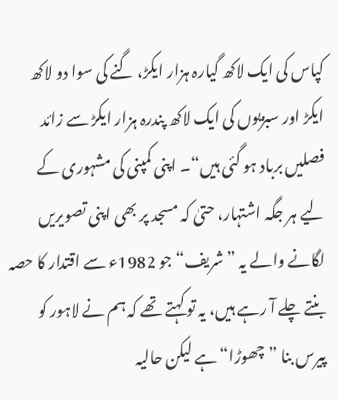کپاس کی ایک لاکھ گیارہ ہزار ایکڑ، گنے کی سوا دو لاکھ ایکڑ اور سبزیوں کی ایک لاکھ پندرہ ہزار ایکڑ سے زائد فصلیں برباد ہو گئی ہیں“۔ اپنی کمپنی کی مشہوری کے لیے ہر جگہ اشتہار، حتیٰ کہ مسجد پر بھی اپنی تصویریں لگانے والے یہ ”شریف“ جو 1982ء سے اقتدار کا حصہ بنتے چلے آ رہے ہیں، یہ تو کہتے تھے کہ ہم نے لاہور کو پیرس بنا ”چھوڑا“ ہے لیکن حالیہ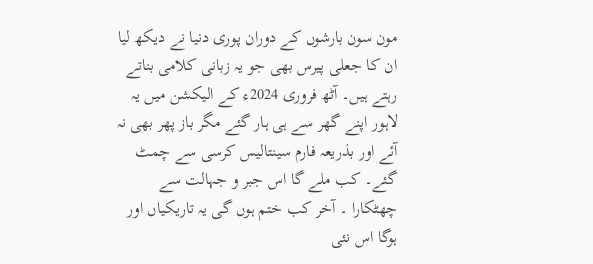مون سون بارشوں کے دوران پوری دنیا نے دیکھ لیا ان کا جعلی پیرس بھی جو یہ زبانی کلامی بناتے رہتے ہیں۔ آٹھ فروری 2024ء کے الیکشن میں یہ لاہور اپنے گھر سے ہی ہار گئے مگر باز پھر بھی نہ آئے اور بذریعہ فارم سینتالیس کرسی سے چمٹ گئے۔ کب ملے گا اس جبر و جہالت سے چھٹکارا ۔ آخر کب ختم ہوں گی یہ تاریکیاں اور ہوگا اس نئی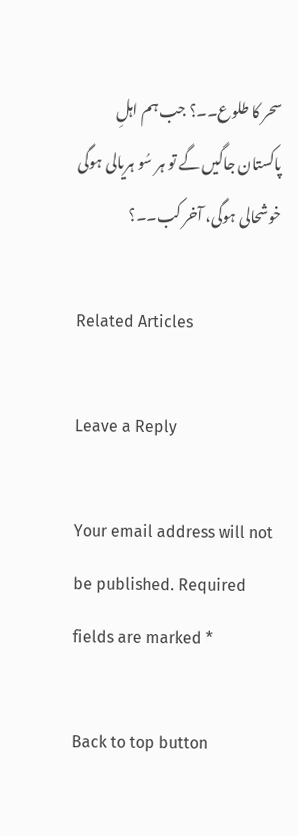سحر کا طلوع۔۔؟ جب ہم اہلِ پاکستان جاگیں گے تو ہر سُو ہریالی ہوگی خوشحالی ہوگی، آخر کب۔۔؟

Related Articles

Leave a Reply

Your email address will not be published. Required fields are marked *

Back to top button